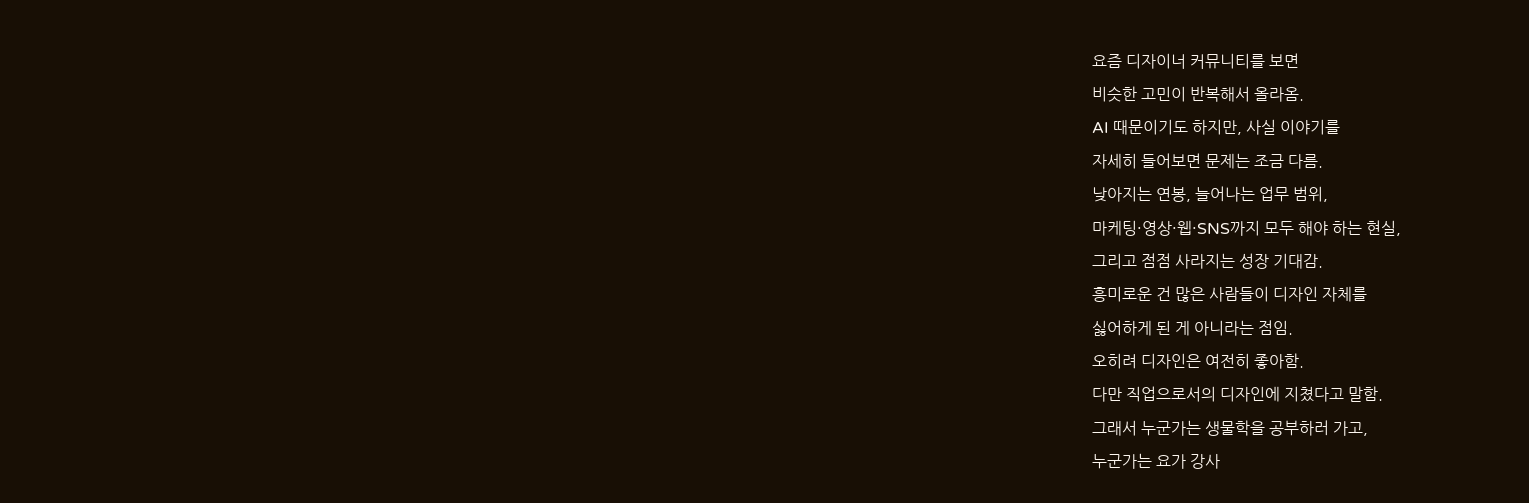요즘 디자이너 커뮤니티를 보면
비슷한 고민이 반복해서 올라옴.
AI 때문이기도 하지만, 사실 이야기를
자세히 들어보면 문제는 조금 다름.
낮아지는 연봉, 늘어나는 업무 범위,
마케팅·영상·웹·SNS까지 모두 해야 하는 현실,
그리고 점점 사라지는 성장 기대감.
흥미로운 건 많은 사람들이 디자인 자체를
싫어하게 된 게 아니라는 점임.
오히려 디자인은 여전히 좋아함.
다만 직업으로서의 디자인에 지쳤다고 말함.
그래서 누군가는 생물학을 공부하러 가고,
누군가는 요가 강사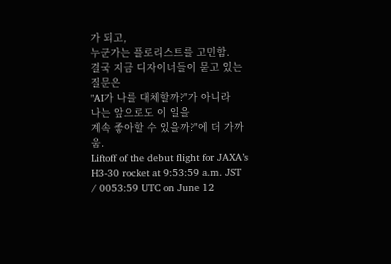가 되고,
누군가는 플로리스트를 고민함.
결국 지금 디자이너들이 묻고 있는 질문은
"AI가 나를 대체할까?"가 아니라
나는 앞으로도 이 일을
계속 좋아할 수 있을까?"에 더 가까움.
Liftoff of the debut flight for JAXA’s H3-30 rocket at 9:53:59 a.m. JST / 0053:59 UTC on June 12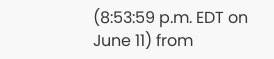(8:53:59 p.m. EDT on June 11) from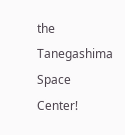the Tanegashima Space Center!